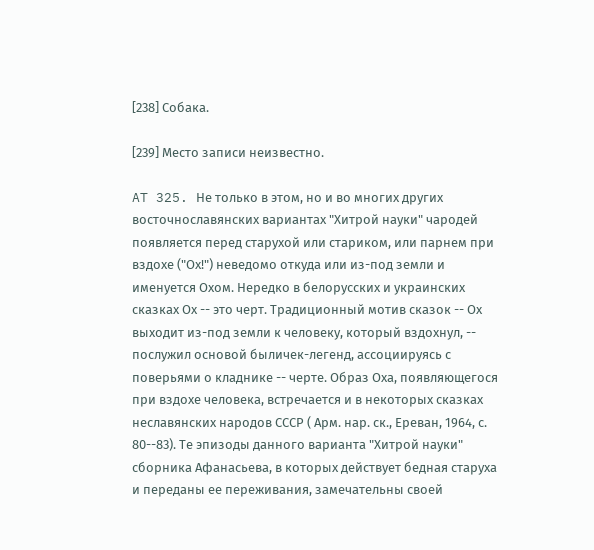[238] Собака.

[239] Место записи неизвестно.

AT 325. Не только в этом, но и во многих других восточнославянских вариантах "Хитрой науки" чародей появляется перед старухой или стариком, или парнем при вздохе ("Ох!") неведомо откуда или из-под земли и именуется Охом. Нередко в белорусских и украинских сказках Ох -- это черт. Традиционный мотив сказок -- Ох выходит из-под земли к человеку, который вздохнул, -- послужил основой быличек-легенд, ассоциируясь с поверьями о кладнике -- черте. Образ Оха, появляющегося при вздохе человека, встречается и в некоторых сказках неславянских народов СССР ( Арм. нар. ск., Ереван, 1964, с. 80--83). Те эпизоды данного варианта "Хитрой науки" сборника Афанасьева, в которых действует бедная старуха и переданы ее переживания, замечательны своей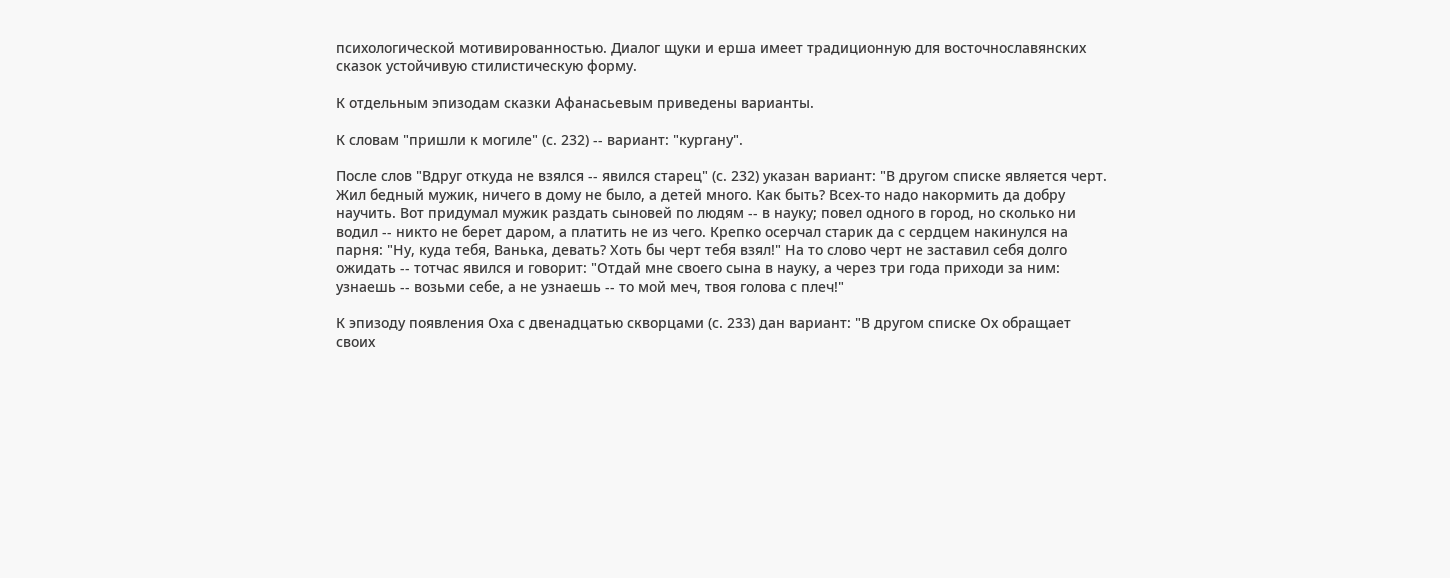психологической мотивированностью. Диалог щуки и ерша имеет традиционную для восточнославянских сказок устойчивую стилистическую форму.

К отдельным эпизодам сказки Афанасьевым приведены варианты.

К словам "пришли к могиле" (с. 232) -- вариант: "кургану".

После слов "Вдруг откуда не взялся -- явился старец" (с. 232) указан вариант: "В другом списке является черт. Жил бедный мужик, ничего в дому не было, а детей много. Как быть? Всех-то надо накормить да добру научить. Вот придумал мужик раздать сыновей по людям -- в науку; повел одного в город, но сколько ни водил -- никто не берет даром, а платить не из чего. Крепко осерчал старик да с сердцем накинулся на парня: "Ну, куда тебя, Ванька, девать? Хоть бы черт тебя взял!" На то слово черт не заставил себя долго ожидать -- тотчас явился и говорит: "Отдай мне своего сына в науку, а через три года приходи за ним: узнаешь -- возьми себе, а не узнаешь -- то мой меч, твоя голова с плеч!"

К эпизоду появления Оха с двенадцатью скворцами (с. 233) дан вариант: "В другом списке Ох обращает своих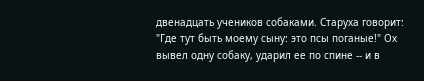двенадцать учеников собаками. Старуха говорит: "Где тут быть моему сыну: это псы поганые!" Ох вывел одну собаку, ударил ее по спине -- и в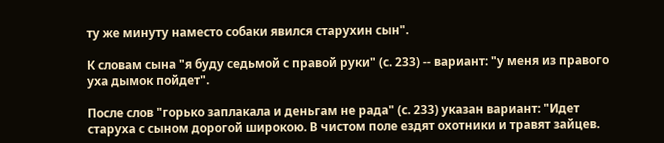ту же минуту наместо собаки явился старухин сын".

К словам сына "я буду седьмой с правой руки" (с. 233) -- вариант: "у меня из правого уха дымок пойдет".

После слов "горько заплакала и деньгам не рада" (с. 233) указан вариант: "Идет старуха с сыном дорогой широкою. В чистом поле ездят охотники и травят зайцев.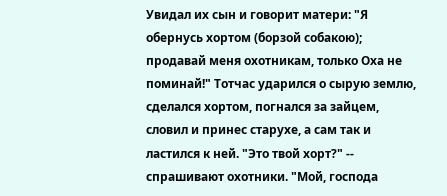Увидал их сын и говорит матери: "Я обернусь хортом (борзой собакою); продавай меня охотникам, только Оха не поминай!" Тотчас ударился о сырую землю, сделался хортом, погнался за зайцем, словил и принес старухе, а сам так и ластился к ней. "Это твой хорт?" -- спрашивают охотники. "Мой, господа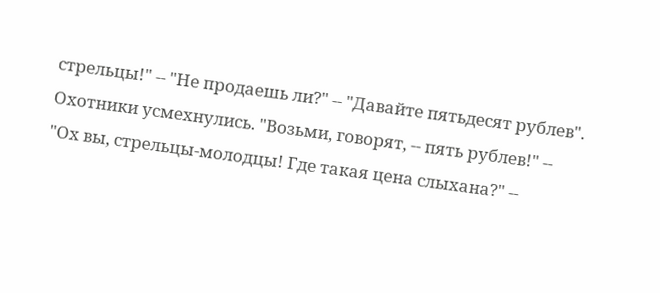стрельцы!" -- "Не продаешь ли?" -- "Давайте пятьдесят рублев". Охотники усмехнулись. "Возьми, говорят, -- пять рублев!" -- "Ох вы, стрельцы-молодцы! Где такая цена слыхана?" --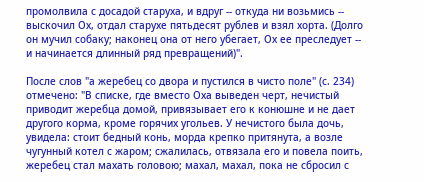промолвила с досадой старуха, и вдруг -- откуда ни возьмись -- выскочил Ох, отдал старухе пятьдесят рублев и взял хорта. (Долго он мучил собаку; наконец она от него убегает, Ох ее преследует -- и начинается длинный ряд превращений)".

После слов "а жеребец со двора и пустился в чисто поле" (с. 234) отмечено: "В списке, где вместо Оха выведен черт, нечистый приводит жеребца домой, привязывает его к конюшне и не дает другого корма, кроме горячих угольев. У нечистого была дочь, увидела: стоит бедный конь, морда крепко притянута, а возле чугунный котел с жаром; сжалилась, отвязала его и повела поить, жеребец стал махать головою; махал, махал, пока не сбросил с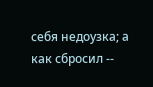себя недоузка; а как сбросил --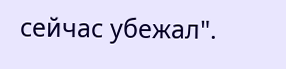сейчас убежал".